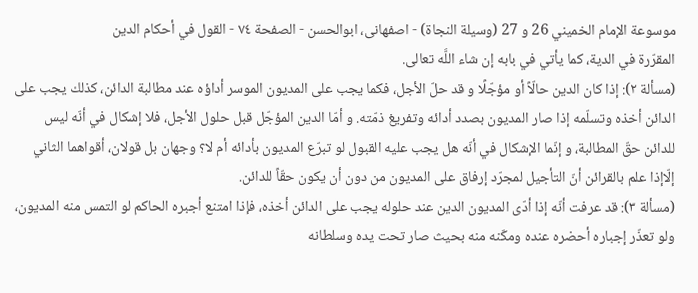موسوعة الإمام الخميني 26 و 27 (وسيلة النجاة) - اصفهانى، ابوالحسن - الصفحة ٧٤ - القول في أحكام الدين
المقرّرة في الدية، كما يأتي في بابه إن شاء اللَّه تعالى.
(مسألة ٢): إذا كان الدين حالّاً أو مؤجّلًا و قد حلّ الأجل، فكما يجب على المديون الموسر أداؤه عند مطالبة الدائن، كذلك يجب على الدائن أخذه وتسلّمه إذا صار المديون بصدد أدائه وتفريغ ذمّته. و أمّا الدين المؤجّل قبل حلول الأجل، فلا إشكال في أنّه ليس للدائن حقّ المطالبة، و إنّما الإشكال في أنّه هل يجب عليه القبول لو تبرّع المديون بأدائه أم لا؟ وجهان بل قولان، أقواهما الثاني إلّاإذا علم بالقرائن أنّ التأجيل لمجرّد إرفاق على المديون من دون أن يكون حقّاً للدائن.
(مسألة ٣): قد عرفت أنّه إذا أدّى المديون الدين عند حلوله يجب على الدائن أخذه، فإذا امتنع أجبره الحاكم لو التمس منه المديون، ولو تعذّر إجباره أحضره عنده ومكّنه منه بحيث صار تحت يده وسلطانه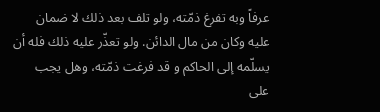عرفاً وبه تفرغ ذمّته، ولو تلف بعد ذلك لا ضمان عليه وكان من مال الدائن. ولو تعذّر عليه ذلك فله أن يسلّمه إلى الحاكم و قد فرغت ذمّته، وهل يجب على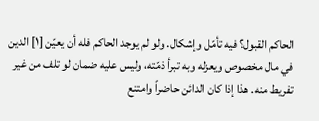الحاكم القبول؟ فيه تأمّل وإشكال. ولو لم يوجد الحاكم فله أن يعيّن [١] الدين في مال مخصوص ويعزله وبه تبرأ ذمّته، وليس عليه ضمان لو تلف من غير تفريط منه. هذا إذا كان الدائن حاضراً وامتنع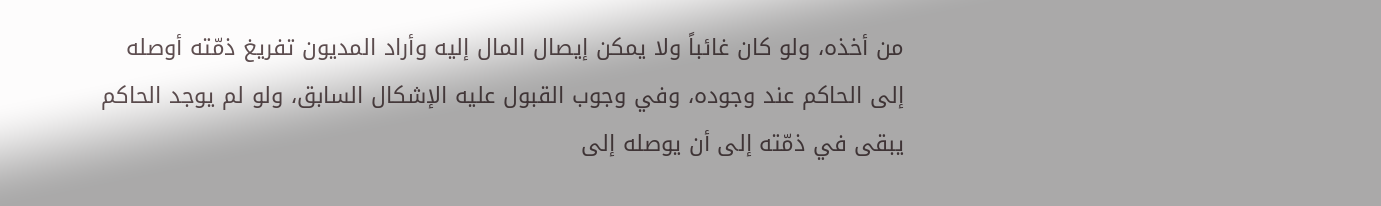من أخذه، ولو كان غائباً ولا يمكن إيصال المال إليه وأراد المديون تفريغ ذمّته أوصله إلى الحاكم عند وجوده، وفي وجوب القبول عليه الإشكال السابق، ولو لم يوجد الحاكم يبقى في ذمّته إلى أن يوصله إلى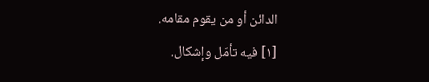الدائن أو من يقوم مقامه.
[١] فيه تأمّل وإشكال.